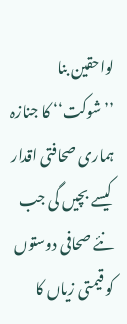لواحقین بنا ’’شوکت‘‘ کا جنازہ
ہماری صحافتی اقدار کیسے بچیں گی جب نئے صحافی دوستوں کو قیمتی زیاں کا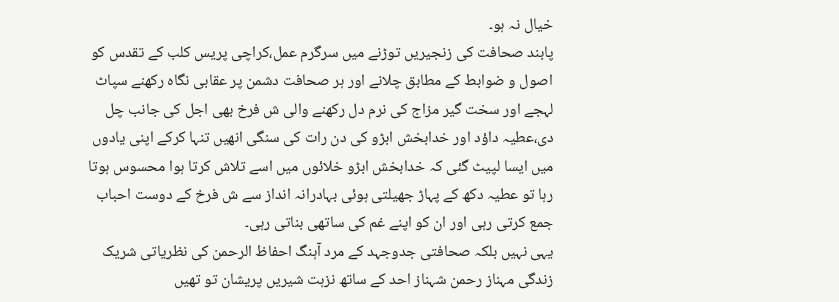خیال نہ ہو۔
پابند صحافت کی زنجیریں توڑنے میں سرگرم عمل،کراچی پریس کلب کے تقدس کو اصول و ضوابط کے مطابق چلانے اور ہر صحافت دشمن پر عقابی نگاہ رکھنے سپاٹ لہجے اور سخت گیر مزاج کی نرم دل رکھنے والی ش فرخ بھی اجل کی جانب چل دی،عطیہ داؤد اور خدابخش ابڑو کی دن رات کی سنگی انھیں تنہا کرکے اپنی یادوں میں ایسا لپیٹ گئی کہ خدابخش ابڑو خلائوں میں اسے تلاش کرتا ہوا محسوس ہوتا رہا تو عطیہ دکھ کے پہاڑ جھیلتی ہوئی بہادرانہ انداز سے ش فرخ کے دوست احباب جمع کرتی رہی اور ان کو اپنے غم کی ساتھی بناتی رہی۔
یہی نہیں بلکہ صحافتی جدوجہد کے مرد آہنگ احفاظ الرحمن کی نظریاتی شریک زندگی مہناز رحمن شہناز احد کے ساتھ نزہت شیریں پریشان تو تھیں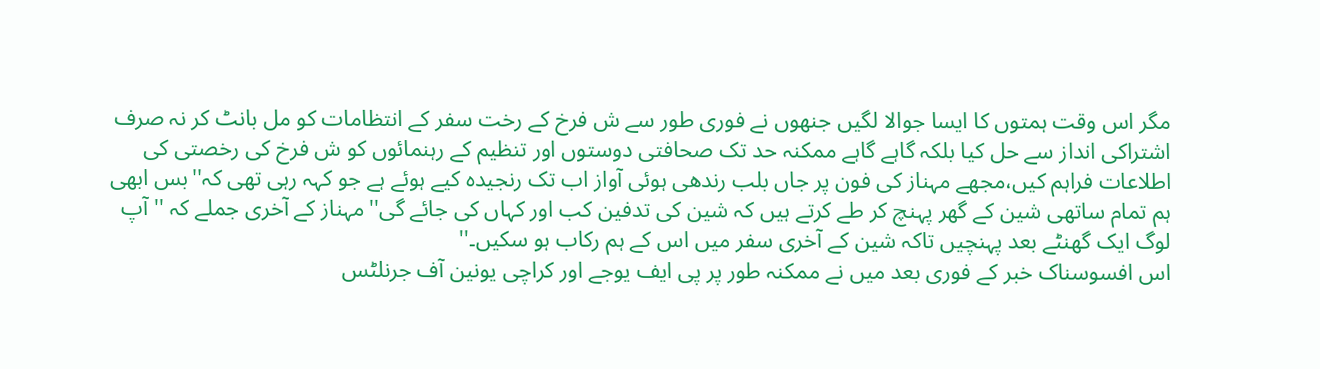مگر اس وقت ہمتوں کا ایسا جوالا لگیں جنھوں نے فوری طور سے ش فرخ کے رخت سفر کے انتظامات کو مل بانٹ کر نہ صرف اشتراکی انداز سے حل کیا بلکہ گاہے گاہے ممکنہ حد تک صحافتی دوستوں اور تنظیم کے رہنمائوں کو ش فرخ کی رخصتی کی اطلاعات فراہم کیں،مجھے مہناز کی فون پر جاں بلب رندھی ہوئی آواز اب تک رنجیدہ کیے ہوئے ہے جو کہہ رہی تھی کہ''بس ابھی ہم تمام ساتھی شین کے گھر پہنچ کر طے کرتے ہیں کہ شین کی تدفین کب اور کہاں کی جائے گی''مہناز کے آخری جملے کہ ''آپ لوگ ایک گھنٹے بعد پہنچیں تاکہ شین کے آخری سفر میں اس کے ہم رکاب ہو سکیں۔''
اس افسوسناک خبر کے فوری بعد میں نے ممکنہ طور پر پی ایف یوجے اور کراچی یونین آف جرنلٹس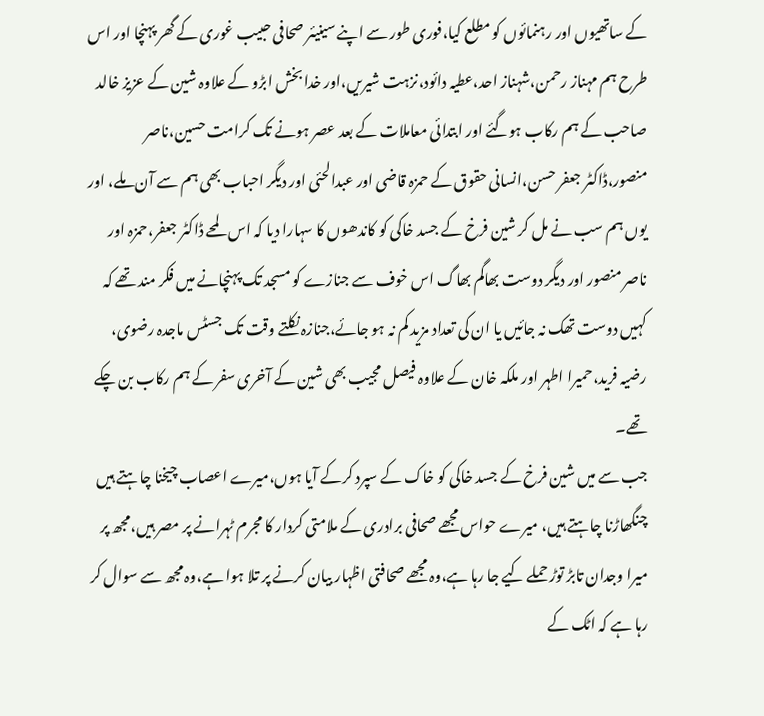کے ساتھیوں اور رہنمائوں کو مطلع کیا،فوری طور سے اپنے سینیئر صحافی حبیب غوری کے گھر پہنچا اور اس طرح ہم مہناز رحمن،شہناز احد،عطیہ دائود،نزہت شیریں،اور خدا بخش ابڑو کے علاوہ شین کے عزیز خالد صاحب کے ہم رکاب ہوگئے اور ابتدائی معاملات کے بعد عصر ہونے تک کرامت حسین،ناصر منصور،ڈاکٹر جعفر حسن،انسانی حقوق کے حمزہ قاضی اور عبدالحئی اور دیگر احباب بھی ہم سے آن ملے، اور یوں ہم سب نے مل کر شین فرخ کے جسد خاکی کو کاندھوں کا سہارا دیا کہ اس لمحے ڈاکٹر جعفر،حمزہ اور ناصر منصور اور دیگر دوست بھاگم بھاگ اس خوف سے جنازے کو مسجد تک پہنچانے میں فکر مند تھے کہ کہیں دوست تھک نہ جائیں یا ان کی تعداد مزید کم نہ ہو جائے،جنازہ نکلتے وقت تک جسٹس ماجدہ رضوی، رضیہ فرید،حمیرا اطہر اور ملکہ خان کے علاوہ فیصل مجیب بھی شین کے آخری سفر کے ہم رکاب بن چکے تھے۔
جب سے میں شین فرخ کے جسد خاکی کو خاک کے سپرد کرکے آیا ہوں،میرے اعصاب چیخنا چاہتے ہیں چنگھاڑنا چاہتے ہیں، میرے حواس مجھے صحافی برادری کے ملامتی کردار کا مجرم ٹہرانے پر مصر ہیں،مجھ پر میرا وجدان تابڑ توڑ حملے کیے جا رہا ہے،وہ مجھے صحافتی اظہار بیان کرنے پر تلا ہوا ہے،وہ مجھ سے سوال کر رہا ہے کہ اٹک کے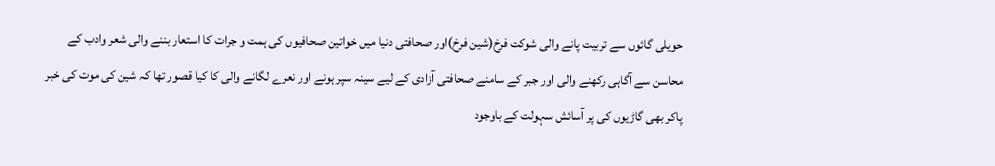حویلی گائوں سے تربیت پانے والی شوکت فرخ(شین فرخ)اور صحافتی دنیا میں خواتین صحافیوں کی ہمت و جرات کا استعار بننے والی شعر وادب کے محاسن سے آگاہی رکھنے والی اور جبر کے سامنے صحافتی آزادی کے لیے سینہ سپر ہونے اور نعرے لگانے والی کا کیا قصور تھا کہ شین کی موت کی خبر پاکر بھی گاڑیوں کی پر آسائش سہولت کے باوجود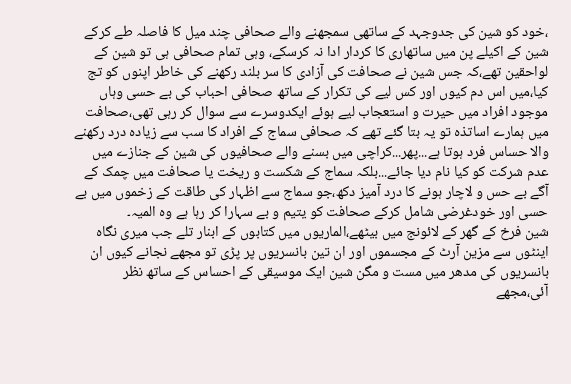،خود کو شین کی جدوجہد کے ساتھی سمجھنے والے صحافی چند میل کا فاصلہ طے کرکے شین کے اکیلے پن میں ساتھاری کا کردار ادا نہ کرسکے، وہی تمام صحافی ہی تو شین کے لواحقین تھے،کہ جس شین نے صحافت کی آزادی کا سر بلند رکھنے کی خاطر اپنوں کو تج کیا،میں اس دم کیوں اور کس لیے کی تکرار کے ساتھ صحافی احباب کی بے حسی وہاں موجود افراد میں حیرت و استعجاب لیے ہوئے ایکدوسرے سے سوال کر رہی تھی،صحافت میں ہمارے اساتذہ تو یہ بتا گئے تھے کہ صحافی سماج کے افراد کا سب سے زیادہ درد رکھنے والا حساس فرد ہوتا ہے...پھر...کراچی میں بسنے والے صحافیوں کی شین کے جنازے میں عدم شرکت کو کیا نام دیا جائے...بلکہ سماج کے شکست و ریخت یا صحافت میں چمک کے آگے بے حس و لاچار ہونے کا درد آمیز دکھ،جو سماج سے اظہار کی طاقت کے زخموں میں بے حسی اور خودغرضی شامل کرکے صحافت کو یتیم و بے سہارا کر رہا ہے وہ المیہ۔
شین فرخ کے گھر کے لائونج میں بیٹھے،الماریوں میں کتابوں کے ابنار تلے جب میری نگاہ اینٹوں سے مزین آرٹ کے مجسموں اور ان تین بانسریوں پر پڑی تو مجھے نجانے کیوں ان بانسریوں کی مدھر میں مست و مگن شین ایک موسیقی کے احساس کے ساتھ نظر آئی،مجھے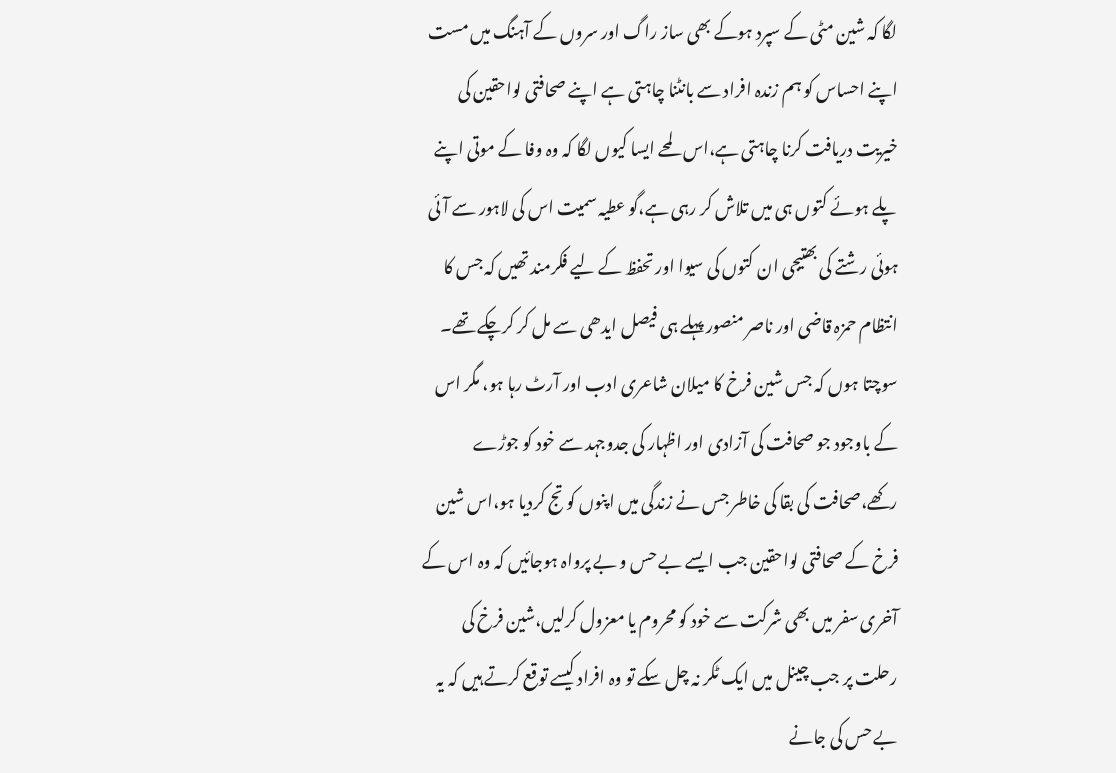لگا کہ شین مٹی کے سپرد ہوکے بھی ساز راگ اور سروں کے آہنگ میں مست اپنے احساس کو ہم زندہ افراد سے بانٹنا چاہتی ہے اپنے صحافتی لواحقین کی خیریت دریافت کرنا چاہتی ہے،اس لمحے ایسا کیوں لگا کہ وہ وفا کے موتی اپنے پلے ہوئے کتوں ہی میں تلاش کر رہی ہے،گو عطیہ سمیت اس کی لاہور سے آئی ہوئی رشتے کی بھتیجی ان کتوں کی سیوا اور تحفظ کے لیے فکرمند تھیں کہ جس کا انتظام حمزہ قاضی اور ناصر منصور پہلے ہی فیصل ایدھی سے مل کر کرچکے تھے۔
سوچتا ہوں کہ جس شین فرخ کا میلان شاعری ادب اور آرٹ رہا ہو، مگر اس کے باوجود جو صحافت کی آزادی اور اظہار کی جدوجہد سے خود کو جوڑے رکھے،صحافت کی بقا کی خاطر جس نے زندگی میں اپنوں کو تج کردیا ہو،اس شین فرخ کے صحافتی لواحقین جب ایسے بے حس و بے پرواہ ہوجائیں کہ وہ اس کے آخری سفر میں بھی شرکت سے خود کو محروم یا معزول کرلیں،شین فرخ کی رحلت پر جب چینل میں ایک ٹکر نہ چل سکے تو وہ افراد کیسے توقع کرتے ہیں کہ یہ بے حس کی جانے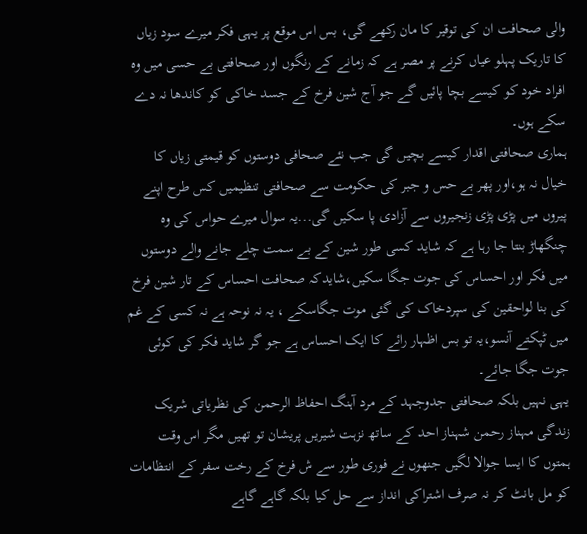والی صحافت ان کی توقیر کا مان رکھے گی، بس اس موقع پر یہی فکر میرے سود زیاں کا تاریک پہلو عیاں کرنے پر مصر ہے کہ زمانے کے رنگوں اور صحافتی بے حسی میں وہ افراد خود کو کیسے بچا پائیں گے جو آج شین فرخ کے جسد خاکی کو کاندھا نہ دے سکے ہوں۔
ہماری صحافتی اقدار کیسے بچیں گی جب نئے صحافی دوستوں کو قیمتی زیاں کا خیال نہ ہو،اور پھر بے حس و جبر کی حکومت سے صحافتی تنظیمیں کس طرح اپنے پیروں میں پڑی پڑی زنجیروں سے آزادی پا سکیں گی...یہ سوال میرے حواس کی وہ چنگھاڑ بنتا جا رہا ہے کہ شاید کسی طور شین کے بے سمت چلے جانے والے دوستوں میں فکر اور احساس کی جوت جگا سکیں،شایدکہ صحافت احساس کے تار شین فرخ کی بنا لواحقین کی سپردخاک کی گئی موت جگاسکے ، یہ نہ نوحہ ہے نہ کسی کے غم میں ٹپکتے آنسو،یہ تو بس اظہار رائے کا ایک احساس ہے جو گر شاید فکر کی کوئی جوت جگا جائے۔
یہی نہیں بلکہ صحافتی جدوجہد کے مرد آہنگ احفاظ الرحمن کی نظریاتی شریک زندگی مہناز رحمن شہناز احد کے ساتھ نزہت شیریں پریشان تو تھیں مگر اس وقت ہمتوں کا ایسا جوالا لگیں جنھوں نے فوری طور سے ش فرخ کے رخت سفر کے انتظامات کو مل بانٹ کر نہ صرف اشتراکی انداز سے حل کیا بلکہ گاہے گاہے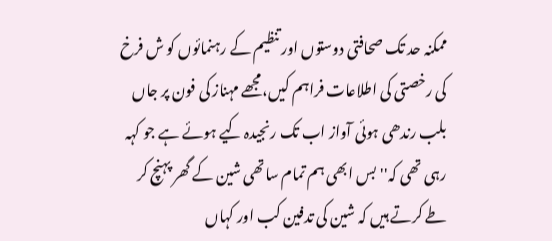ممکنہ حد تک صحافتی دوستوں اور تنظیم کے رہنمائوں کو ش فرخ کی رخصتی کی اطلاعات فراہم کیں،مجھے مہناز کی فون پر جاں بلب رندھی ہوئی آواز اب تک رنجیدہ کیے ہوئے ہے جو کہہ رہی تھی کہ''بس ابھی ہم تمام ساتھی شین کے گھر پہنچ کر طے کرتے ہیں کہ شین کی تدفین کب اور کہاں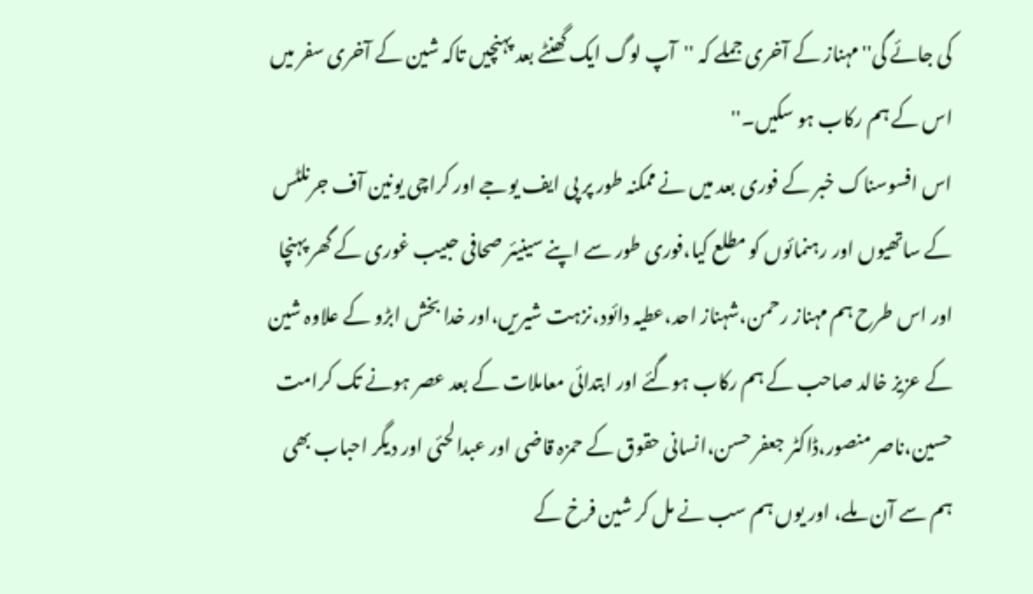کی جائے گی''مہناز کے آخری جملے کہ ''آپ لوگ ایک گھنٹے بعد پہنچیں تاکہ شین کے آخری سفر میں اس کے ہم رکاب ہو سکیں۔''
اس افسوسناک خبر کے فوری بعد میں نے ممکنہ طور پر پی ایف یوجے اور کراچی یونین آف جرنلٹس کے ساتھیوں اور رہنمائوں کو مطلع کیا،فوری طور سے اپنے سینیئر صحافی حبیب غوری کے گھر پہنچا اور اس طرح ہم مہناز رحمن،شہناز احد،عطیہ دائود،نزہت شیریں،اور خدا بخش ابڑو کے علاوہ شین کے عزیز خالد صاحب کے ہم رکاب ہوگئے اور ابتدائی معاملات کے بعد عصر ہونے تک کرامت حسین،ناصر منصور،ڈاکٹر جعفر حسن،انسانی حقوق کے حمزہ قاضی اور عبدالحئی اور دیگر احباب بھی ہم سے آن ملے، اور یوں ہم سب نے مل کر شین فرخ کے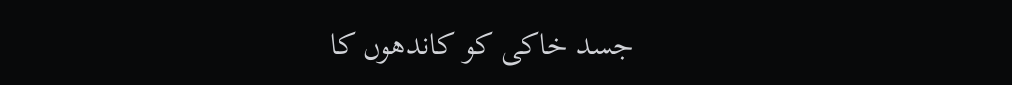جسد خاکی کو کاندھوں کا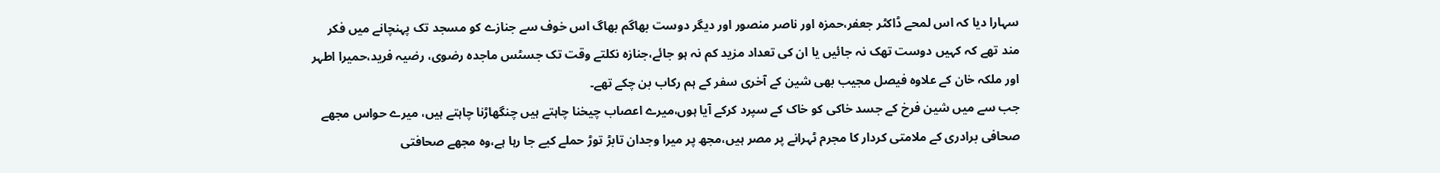سہارا دیا کہ اس لمحے ڈاکٹر جعفر،حمزہ اور ناصر منصور اور دیگر دوست بھاگم بھاگ اس خوف سے جنازے کو مسجد تک پہنچانے میں فکر مند تھے کہ کہیں دوست تھک نہ جائیں یا ان کی تعداد مزید کم نہ ہو جائے،جنازہ نکلتے وقت تک جسٹس ماجدہ رضوی، رضیہ فرید،حمیرا اطہر اور ملکہ خان کے علاوہ فیصل مجیب بھی شین کے آخری سفر کے ہم رکاب بن چکے تھے۔
جب سے میں شین فرخ کے جسد خاکی کو خاک کے سپرد کرکے آیا ہوں،میرے اعصاب چیخنا چاہتے ہیں چنگھاڑنا چاہتے ہیں، میرے حواس مجھے صحافی برادری کے ملامتی کردار کا مجرم ٹہرانے پر مصر ہیں،مجھ پر میرا وجدان تابڑ توڑ حملے کیے جا رہا ہے،وہ مجھے صحافتی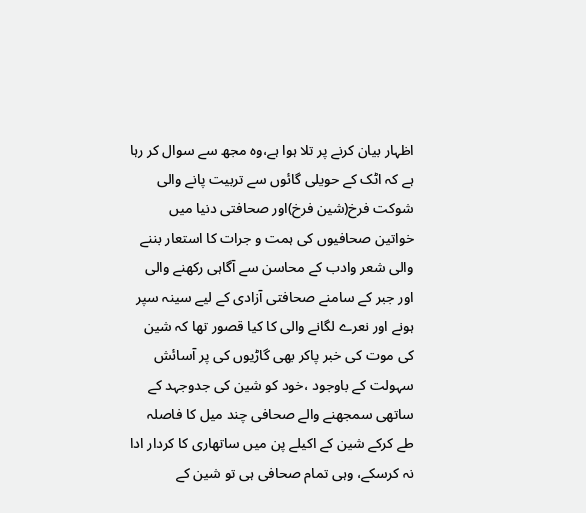اظہار بیان کرنے پر تلا ہوا ہے،وہ مجھ سے سوال کر رہا ہے کہ اٹک کے حویلی گائوں سے تربیت پانے والی شوکت فرخ(شین فرخ)اور صحافتی دنیا میں خواتین صحافیوں کی ہمت و جرات کا استعار بننے والی شعر وادب کے محاسن سے آگاہی رکھنے والی اور جبر کے سامنے صحافتی آزادی کے لیے سینہ سپر ہونے اور نعرے لگانے والی کا کیا قصور تھا کہ شین کی موت کی خبر پاکر بھی گاڑیوں کی پر آسائش سہولت کے باوجود ،خود کو شین کی جدوجہد کے ساتھی سمجھنے والے صحافی چند میل کا فاصلہ طے کرکے شین کے اکیلے پن میں ساتھاری کا کردار ادا نہ کرسکے، وہی تمام صحافی ہی تو شین کے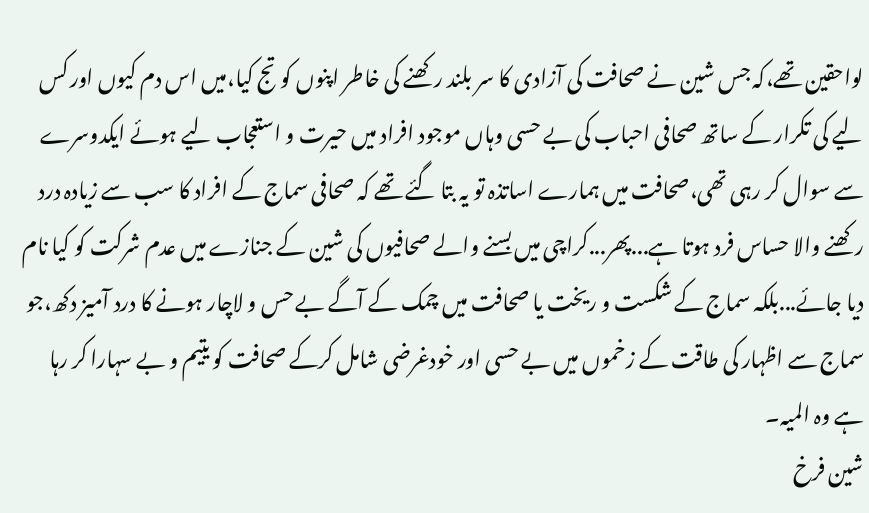لواحقین تھے،کہ جس شین نے صحافت کی آزادی کا سر بلند رکھنے کی خاطر اپنوں کو تج کیا،میں اس دم کیوں اور کس لیے کی تکرار کے ساتھ صحافی احباب کی بے حسی وہاں موجود افراد میں حیرت و استعجاب لیے ہوئے ایکدوسرے سے سوال کر رہی تھی،صحافت میں ہمارے اساتذہ تو یہ بتا گئے تھے کہ صحافی سماج کے افراد کا سب سے زیادہ درد رکھنے والا حساس فرد ہوتا ہے...پھر...کراچی میں بسنے والے صحافیوں کی شین کے جنازے میں عدم شرکت کو کیا نام دیا جائے...بلکہ سماج کے شکست و ریخت یا صحافت میں چمک کے آگے بے حس و لاچار ہونے کا درد آمیز دکھ،جو سماج سے اظہار کی طاقت کے زخموں میں بے حسی اور خودغرضی شامل کرکے صحافت کو یتیم و بے سہارا کر رہا ہے وہ المیہ۔
شین فرخ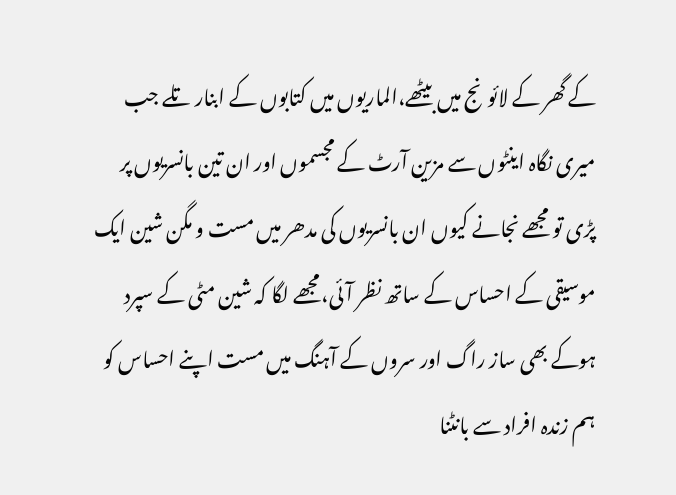کے گھر کے لائونج میں بیٹھے،الماریوں میں کتابوں کے ابنار تلے جب میری نگاہ اینٹوں سے مزین آرٹ کے مجسموں اور ان تین بانسریوں پر پڑی تو مجھے نجانے کیوں ان بانسریوں کی مدھر میں مست و مگن شین ایک موسیقی کے احساس کے ساتھ نظر آئی،مجھے لگا کہ شین مٹی کے سپرد ہوکے بھی ساز راگ اور سروں کے آہنگ میں مست اپنے احساس کو ہم زندہ افراد سے بانٹنا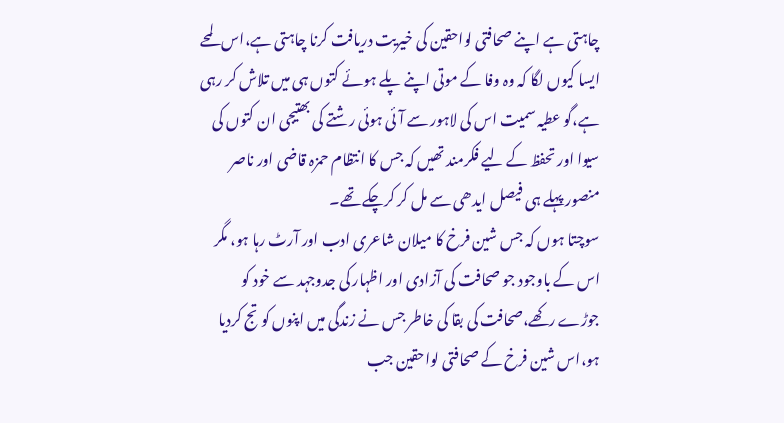چاہتی ہے اپنے صحافتی لواحقین کی خیریت دریافت کرنا چاہتی ہے،اس لمحے ایسا کیوں لگا کہ وہ وفا کے موتی اپنے پلے ہوئے کتوں ہی میں تلاش کر رہی ہے،گو عطیہ سمیت اس کی لاہور سے آئی ہوئی رشتے کی بھتیجی ان کتوں کی سیوا اور تحفظ کے لیے فکرمند تھیں کہ جس کا انتظام حمزہ قاضی اور ناصر منصور پہلے ہی فیصل ایدھی سے مل کر کرچکے تھے۔
سوچتا ہوں کہ جس شین فرخ کا میلان شاعری ادب اور آرٹ رہا ہو، مگر اس کے باوجود جو صحافت کی آزادی اور اظہار کی جدوجہد سے خود کو جوڑے رکھے،صحافت کی بقا کی خاطر جس نے زندگی میں اپنوں کو تج کردیا ہو،اس شین فرخ کے صحافتی لواحقین جب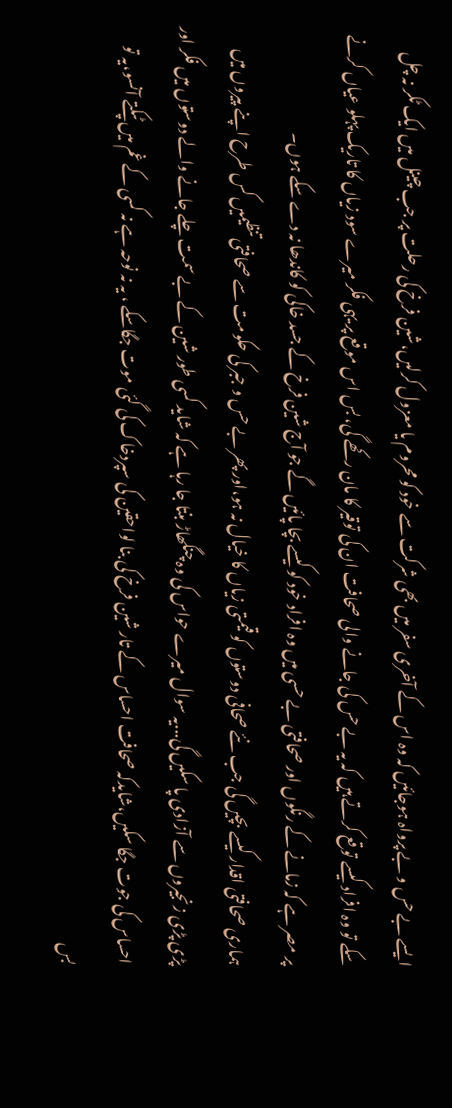ایسے بے حس و بے پرواہ ہوجائیں کہ وہ اس کے آخری سفر میں بھی شرکت سے خود کو محروم یا معزول کرلیں،شین فرخ کی رحلت پر جب چینل میں ایک ٹکر نہ چل سکے تو وہ افراد کیسے توقع کرتے ہیں کہ یہ بے حس کی جانے والی صحافت ان کی توقیر کا مان رکھے گی، بس اس موقع پر یہی فکر میرے سود زیاں کا تاریک پہلو عیاں کرنے پر مصر ہے کہ زمانے کے رنگوں اور صحافتی بے حسی میں وہ افراد خود کو کیسے بچا پائیں گے جو آج شین فرخ کے جسد خاکی کو کاندھا نہ دے سکے ہوں۔
ہماری صحافتی اقدار کیسے بچیں گی جب نئے صحافی دوستوں کو قیمتی زیاں کا خیال نہ ہو،اور پھر بے حس و جبر کی حکومت سے صحافتی تنظیمیں کس طرح اپنے پیروں میں پڑی پڑی زنجیروں سے آزادی پا سکیں گی...یہ سوال میرے حواس کی وہ چنگھاڑ بنتا جا رہا ہے کہ شاید کسی طور شین کے بے سمت چلے جانے والے دوستوں میں فکر اور احساس کی جوت جگا سکیں،شایدکہ صحافت احساس کے تار شین فرخ کی بنا لواحقین کی سپردخاک کی گئی موت جگاسکے ، یہ نہ نوحہ ہے نہ کسی کے غم میں ٹپکتے آنسو،یہ تو بس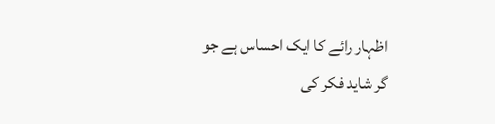اظہار رائے کا ایک احساس ہے جو گر شاید فکر کی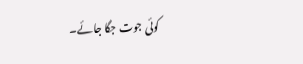کوئی جوت جگا جائے۔